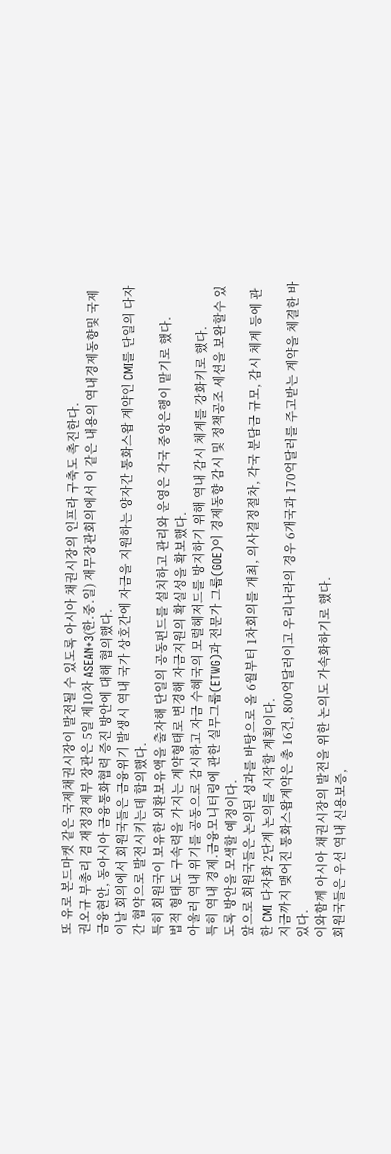또 유로 본드마켓 같은 국제채권시장이 발전될 수 있도록 아시아 채권시장의 인프라 구축도 촉진한다.
권오규 부총리 겸 재정경제부 장관은 5일 제10차 ASEAN+3(한.중.일) 재무장관회의에서 이 같은 내용의 역내경제동향및 국제금융현안, 동아시아 금융통화협력 증진 방안에 대해 협의했다.
이날 회의에서 회원국들은 금융위기 발생시 역내 국가 상호간에 자금을 지원하는 양자간 통화스왑 계약인 CMI를 단일의 다자간 협약으로 발전시키는데 합의했다.
특히 회원국이 보유한 외환보유액을 출자해 단일의 공동펀드를 설치하고 관리와 운영은 각국 중앙은행이 맡기로 했다.
법적 형태도 구속력을 가지는 계약형태로 변경해 자금지원의 확실성을 확보했다.
아울러 역내 위기를 공동으로 감시하고 자금 수혜국의 모럴헤저드를 방지하기 위해 역내 감시 체계를 강화키로 했다.
특히 역내 경제.금융모니터링에 관한 실무그룹(ETWG)과 전문가 그룹(GOE)이 경제동향 감시 및 정책공조 세션을 보완할수 있도록 방안을 모색할 예정이다.
앞으로 회원국들은 논의된 성과를 바탕으로 올 6월부터 1차회의를 개최, 의사결정절차, 각국 분담금 규모, 감시 체계 등에 관한 CMI 다자화 2단계 논의를 시작할 계획이다.
지금까지 맺어진 통화스왑계약은 총 16건, 800억달러이고 우리나라의 경우 6개국과 170억달러를 주고받는 계약을 체결한 바 있다.
이와함께 아시아 채권시장의 발전을 위한 논의도 가속화하기로 했다.
회원국들은 우선 역내 신용보증,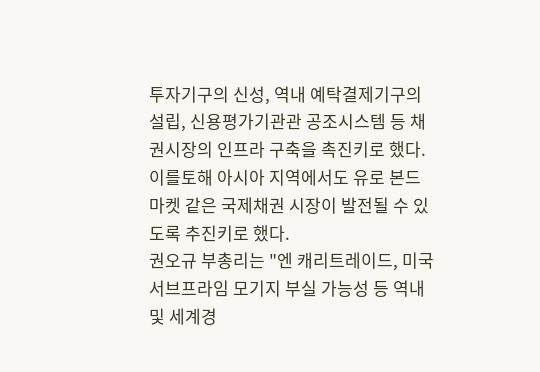투자기구의 신성, 역내 예탁결제기구의 설립, 신용평가기관관 공조시스템 등 채권시장의 인프라 구축을 촉진키로 했다. 이를토해 아시아 지역에서도 유로 본드마켓 같은 국제채권 시장이 발전될 수 있도록 추진키로 했다.
권오규 부총리는 "엔 캐리트레이드, 미국 서브프라임 모기지 부실 가능성 등 역내 및 세계경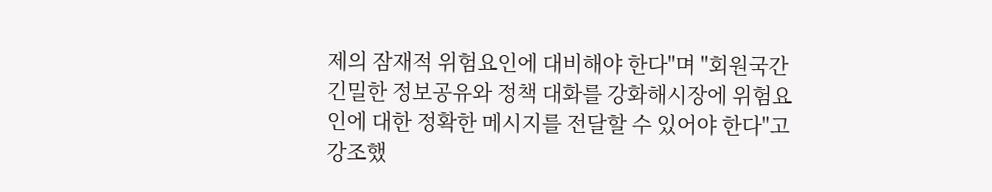제의 잠재적 위험요인에 대비해야 한다"며 "회원국간 긴밀한 정보공유와 정책 대화를 강화해시장에 위험요인에 대한 정확한 메시지를 전달할 수 있어야 한다"고 강조했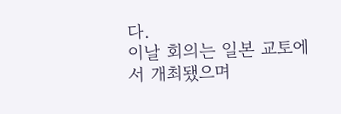다.
이날 회의는 일본 교토에서 개최됐으며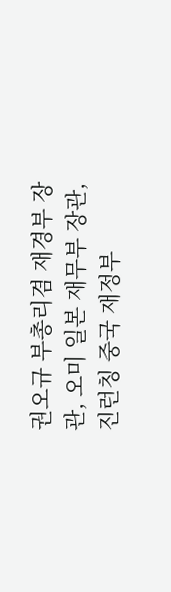권오규 부총리겸 재경부 장관, 오미 일본 재무부 장관, 진런칭 중국 재정부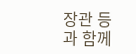장관 등과 함께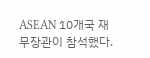ASEAN 10개국 재무장관이 참석했다.